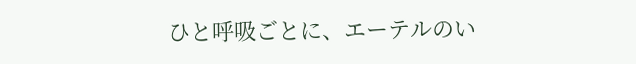ひと呼吸ごとに、エーテルのい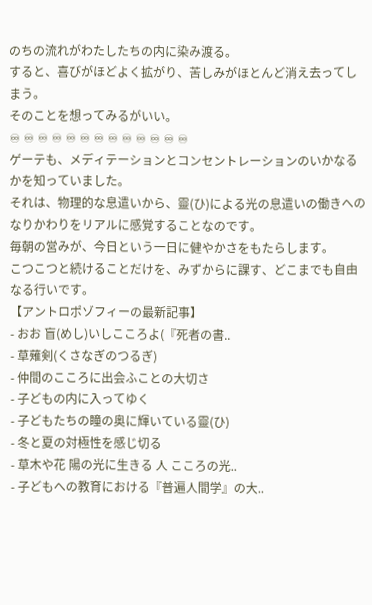のちの流れがわたしたちの内に染み渡る。
すると、喜びがほどよく拡がり、苦しみがほとんど消え去ってしまう。
そのことを想ってみるがいい。
♾ ♾ ♾ ♾ ♾ ♾ ♾ ♾ ♾ ♾ ♾ ♾ ♾
ゲーテも、メディテーションとコンセントレーションのいかなるかを知っていました。
それは、物理的な息遣いから、靈(ひ)による光の息遣いの働きへのなりかわりをリアルに感覚することなのです。
毎朝の営みが、今日という一日に健やかさをもたらします。
こつこつと続けることだけを、みずからに課す、どこまでも自由なる行いです。
【アントロポゾフィーの最新記事】
- おお 盲(めし)いしこころよ(『死者の書..
- 草薙剣(くさなぎのつるぎ)
- 仲間のこころに出会ふことの大切さ
- 子どもの内に入ってゆく
- 子どもたちの瞳の奥に輝いている靈(ひ)
- 冬と夏の対極性を感じ切る
- 草木や花 陽の光に生きる 人 こころの光..
- 子どもへの教育における『普遍人間学』の大..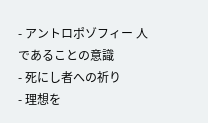- アントロポゾフィー 人であることの意識
- 死にし者への祈り
- 理想を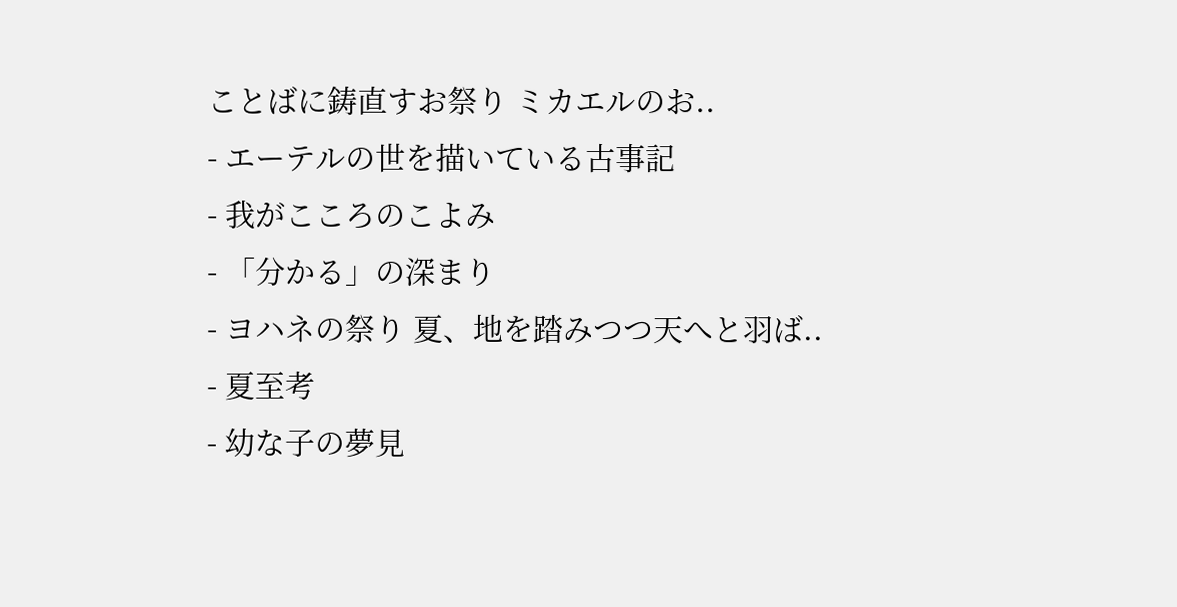ことばに鋳直すお祭り ミカエルのお..
- エーテルの世を描いている古事記
- 我がこころのこよみ
- 「分かる」の深まり
- ヨハネの祭り 夏、地を踏みつつ天へと羽ば..
- 夏至考
- 幼な子の夢見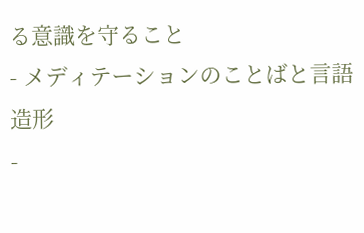る意識を守ること
- メディテーションのことばと言語造形
-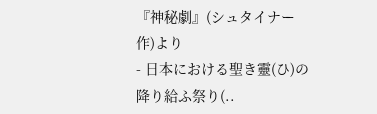『神秘劇』(シュタイナー作)より
- 日本における聖き靈(ひ)の降り給ふ祭り(..